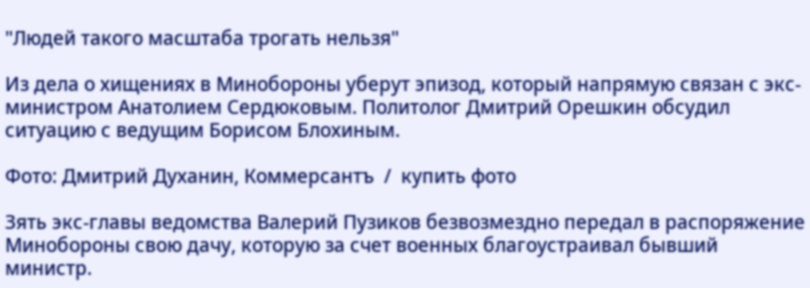"Людей такого масштаба трогать нельзя"

Из дела о хищениях в Минобороны уберут эпизод, который напрямую связан с экс-министром Анатолием Сердюковым. Политолог Дмитрий Орешкин обсудил ситуацию с ведущим Борисом Блохиным.

Фото: Дмитрий Духанин, Коммерсантъ  /  купить фото

Зять экс-главы ведомства Валерий Пузиков безвозмездно передал в распоряжение Минобороны свою дачу, которую за счет военных благоустраивал бывший министр.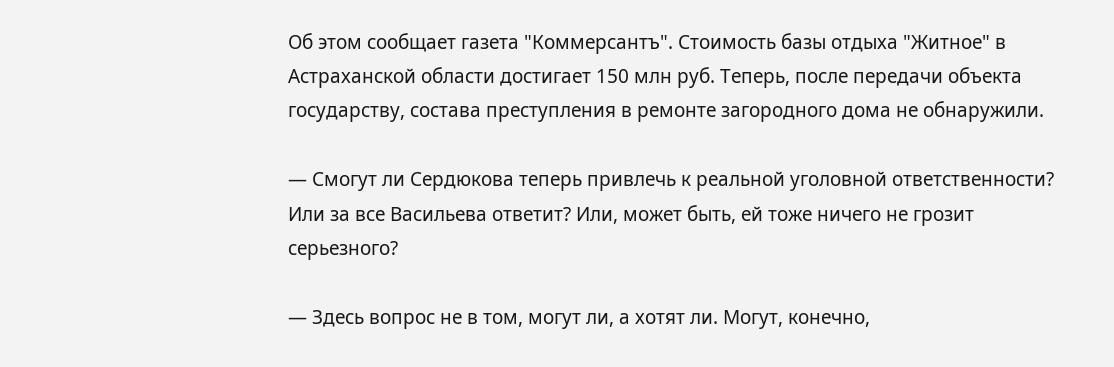Об этом сообщает газета "Коммерсантъ". Стоимость базы отдыха "Житное" в Астраханской области достигает 150 млн руб. Теперь, после передачи объекта государству, состава преступления в ремонте загородного дома не обнаружили.

— Смогут ли Сердюкова теперь привлечь к реальной уголовной ответственности? Или за все Васильева ответит? Или, может быть, ей тоже ничего не грозит серьезного?

— Здесь вопрос не в том, могут ли, а хотят ли. Могут, конечно,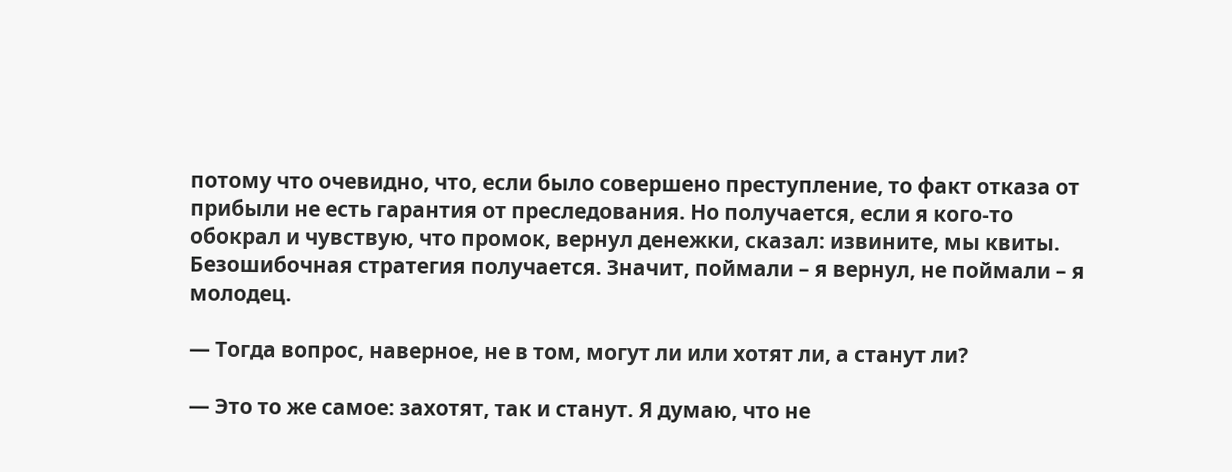потому что очевидно, что, если было совершено преступление, то факт отказа от прибыли не есть гарантия от преследования. Но получается, если я кого-то обокрал и чувствую, что промок, вернул денежки, сказал: извините, мы квиты. Безошибочная стратегия получается. Значит, поймали – я вернул, не поймали – я молодец.

— Тогда вопрос, наверное, не в том, могут ли или хотят ли, а станут ли?

— Это то же самое: захотят, так и станут. Я думаю, что не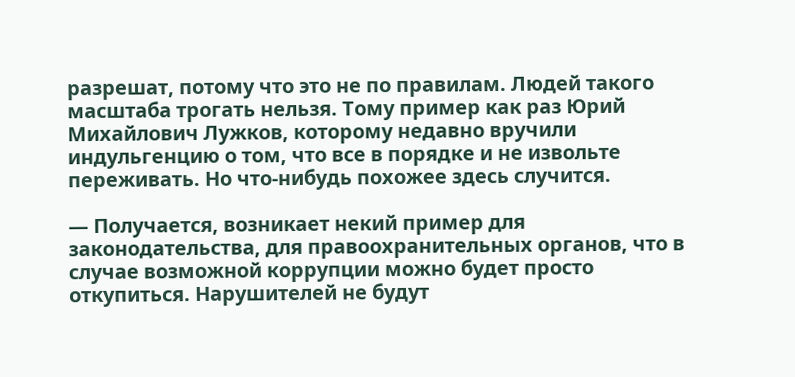разрешат, потому что это не по правилам. Людей такого масштаба трогать нельзя. Тому пример как раз Юрий Михайлович Лужков, которому недавно вручили индульгенцию о том, что все в порядке и не извольте переживать. Но что-нибудь похожее здесь случится.

— Получается, возникает некий пример для законодательства, для правоохранительных органов, что в случае возможной коррупции можно будет просто откупиться. Нарушителей не будут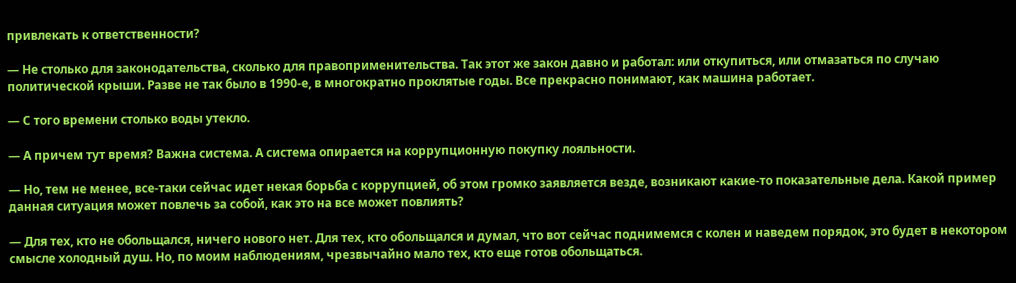привлекать к ответственности?

— Не столько для законодательства, сколько для правоприменительства. Так этот же закон давно и работал: или откупиться, или отмазаться по случаю политической крыши. Разве не так было в 1990-е, в многократно проклятые годы. Все прекрасно понимают, как машина работает.

— С того времени столько воды утекло.

— А причем тут время? Важна система. А система опирается на коррупционную покупку лояльности.

— Но, тем не менее, все-таки сейчас идет некая борьба с коррупцией, об этом громко заявляется везде, возникают какие-то показательные дела. Какой пример данная ситуация может повлечь за собой, как это на все может повлиять?

— Для тех, кто не обольщался, ничего нового нет. Для тех, кто обольщался и думал, что вот сейчас поднимемся с колен и наведем порядок, это будет в некотором смысле холодный душ. Но, по моим наблюдениям, чрезвычайно мало тех, кто еще готов обольщаться.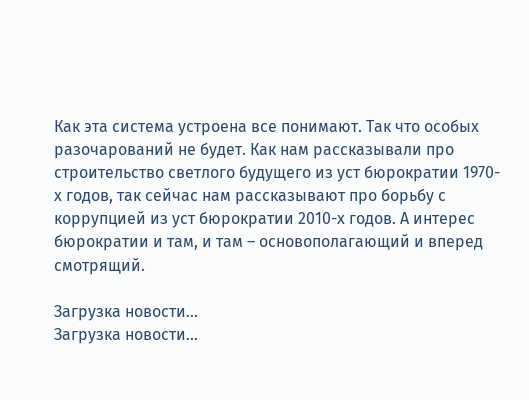Как эта система устроена все понимают. Так что особых разочарований не будет. Как нам рассказывали про строительство светлого будущего из уст бюрократии 1970-х годов, так сейчас нам рассказывают про борьбу с коррупцией из уст бюрократии 2010-х годов. А интерес бюрократии и там, и там – основополагающий и вперед смотрящий.

Загрузка новости...
Загрузка новости...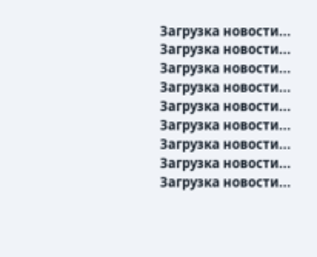Загрузка новости...
Загрузка новости...
Загрузка новости...
Загрузка новости...
Загрузка новости...
Загрузка новости...
Загрузка новости...
Загрузка новости...
Загрузка новости...